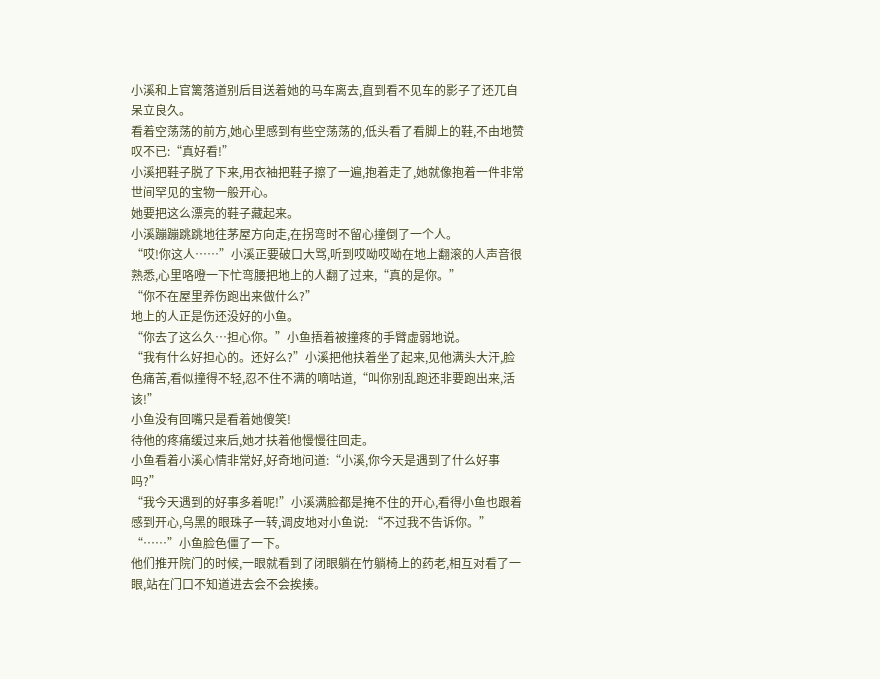小溪和上官篱落道别后目送着她的马车离去,直到看不见车的影子了还兀自呆立良久。
看着空荡荡的前方,她心里感到有些空荡荡的,低头看了看脚上的鞋,不由地赞叹不已:“真好看!”
小溪把鞋子脱了下来,用衣袖把鞋子擦了一遍,抱着走了,她就像抱着一件非常世间罕见的宝物一般开心。
她要把这么漂亮的鞋子藏起来。
小溪蹦蹦跳跳地往茅屋方向走,在拐弯时不留心撞倒了一个人。
“哎!你这人……”小溪正要破口大骂,听到哎呦哎呦在地上翻滚的人声音很熟悉,心里咯噔一下忙弯腰把地上的人翻了过来,“真的是你。”
“你不在屋里养伤跑出来做什么?”
地上的人正是伤还没好的小鱼。
“你去了这么久…担心你。”小鱼捂着被撞疼的手臂虚弱地说。
“我有什么好担心的。还好么?”小溪把他扶着坐了起来,见他满头大汗,脸色痛苦,看似撞得不轻,忍不住不满的嘀咕道,“叫你别乱跑还非要跑出来,活该!”
小鱼没有回嘴只是看着她傻笑!
待他的疼痛缓过来后,她才扶着他慢慢往回走。
小鱼看着小溪心情非常好,好奇地问道:“小溪,你今天是遇到了什么好事吗?”
“我今天遇到的好事多着呢!”小溪满脸都是掩不住的开心,看得小鱼也跟着感到开心,乌黑的眼珠子一转,调皮地对小鱼说: “不过我不告诉你。”
“……”小鱼脸色僵了一下。
他们推开院门的时候,一眼就看到了闭眼躺在竹躺椅上的药老,相互对看了一眼,站在门口不知道进去会不会挨揍。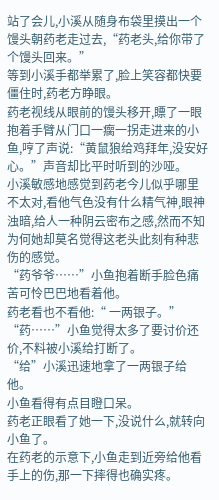站了会儿,小溪从随身布袋里摸出一个馒头朝药老走过去,“药老头,给你带了个馒头回来。”
等到小溪手都举累了,脸上笑容都快要僵住时,药老方睁眼。
药老视线从眼前的馒头移开,瞟了一眼抱着手臂从门口一瘸一拐走进来的小鱼,哼了声说:“黄鼠狼给鸡拜年,没安好心。”声音却比平时听到的沙哑。
小溪敏感地感觉到药老今儿似乎哪里不太对,看他气色没有什么精气神,眼神浊暗,给人一种阴云密布之感,然而不知为何她却莫名觉得这老头此刻有种悲伤的感觉。
“药爷爷……”小鱼抱着断手脸色痛苦可怜巴巴地看着他。
药老看也不看他:“ 一两银子。”
“药……”小鱼觉得太多了要讨价还价,不料被小溪给打断了。
“给”小溪迅速地拿了一两银子给他。
小鱼看得有点目瞪口呆。
药老正眼看了她一下,没说什么,就转向小鱼了。
在药老的示意下,小鱼走到近旁给他看手上的伤,那一下摔得也确实疼。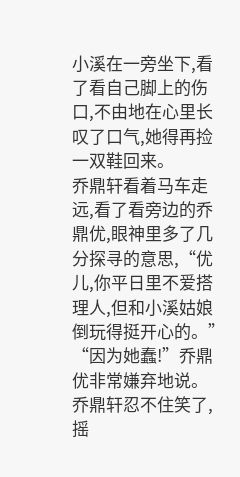小溪在一旁坐下,看了看自己脚上的伤口,不由地在心里长叹了口气,她得再捡一双鞋回来。
乔鼎轩看着马车走远,看了看旁边的乔鼎优,眼神里多了几分探寻的意思,“优儿,你平日里不爱搭理人,但和小溪姑娘倒玩得挺开心的。”
“因为她蠢!”乔鼎优非常嫌弃地说。
乔鼎轩忍不住笑了,摇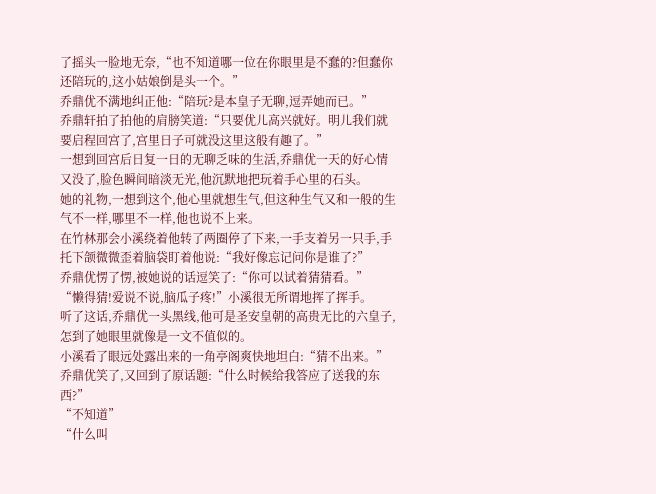了摇头一脸地无奈,“也不知道哪一位在你眼里是不蠢的?但蠢你还陪玩的,这小姑娘倒是头一个。”
乔鼎优不满地纠正他:“陪玩?是本皇子无聊,逗弄她而已。”
乔鼎轩拍了拍他的肩膀笑道:“只要优儿高兴就好。明儿我们就要启程回宫了,宫里日子可就没这里这般有趣了。”
一想到回宫后日复一日的无聊乏味的生活,乔鼎优一天的好心情又没了,脸色瞬间暗淡无光,他沉默地把玩着手心里的石头。
她的礼物,一想到这个,他心里就想生气,但这种生气又和一般的生气不一样,哪里不一样,他也说不上来。
在竹林那会小溪绕着他转了两圈停了下来,一手支着另一只手,手托下颌微微歪着脑袋盯着他说:“我好像忘记问你是谁了?”
乔鼎优愣了愣,被她说的话逗笑了:“你可以试着猜猜看。”
“懒得猜!爱说不说,脑瓜子疼!”小溪很无所谓地挥了挥手。
听了这话,乔鼎优一头黑线,他可是圣安皇朝的高贵无比的六皇子,怎到了她眼里就像是一文不值似的。
小溪看了眼远处露出来的一角亭阁爽快地坦白:“猜不出来。”
乔鼎优笑了,又回到了原话题:“什么时候给我答应了送我的东西?”
“不知道”
“什么叫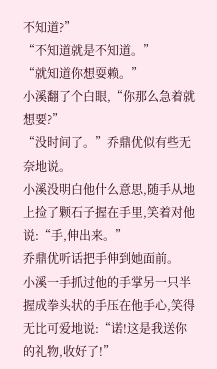不知道?”
“不知道就是不知道。”
“就知道你想耍赖。”
小溪翻了个白眼,“你那么急着就想要?”
“没时间了。”乔鼎优似有些无奈地说。
小溪没明白他什么意思,随手从地上捡了颗石子握在手里,笑着对他说:“手,伸出来。”
乔鼎优听话把手伸到她面前。
小溪一手抓过他的手掌另一只半握成拳头状的手压在他手心,笑得无比可爱地说:“诺!这是我送你的礼物,收好了!”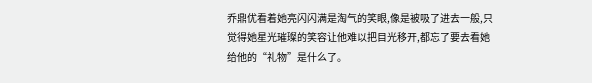乔鼎优看着她亮闪闪满是淘气的笑眼,像是被吸了进去一般,只觉得她星光璀璨的笑容让他难以把目光移开,都忘了要去看她给他的“礼物”是什么了。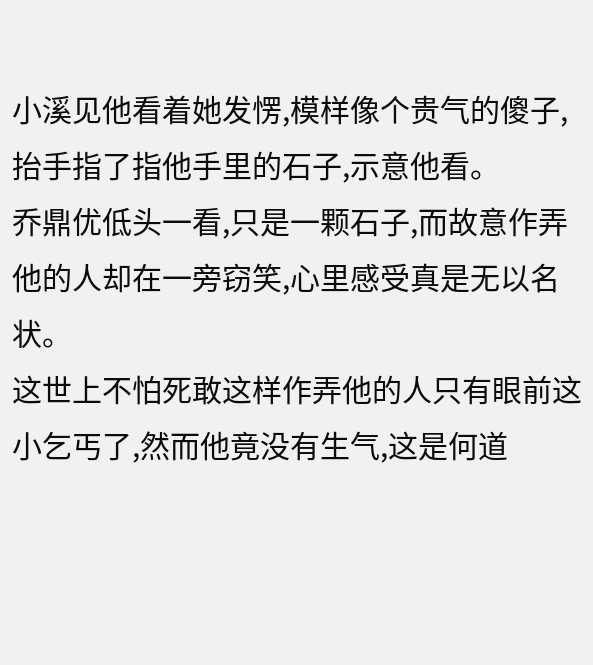小溪见他看着她发愣,模样像个贵气的傻子,抬手指了指他手里的石子,示意他看。
乔鼎优低头一看,只是一颗石子,而故意作弄他的人却在一旁窃笑,心里感受真是无以名状。
这世上不怕死敢这样作弄他的人只有眼前这小乞丐了,然而他竟没有生气,这是何道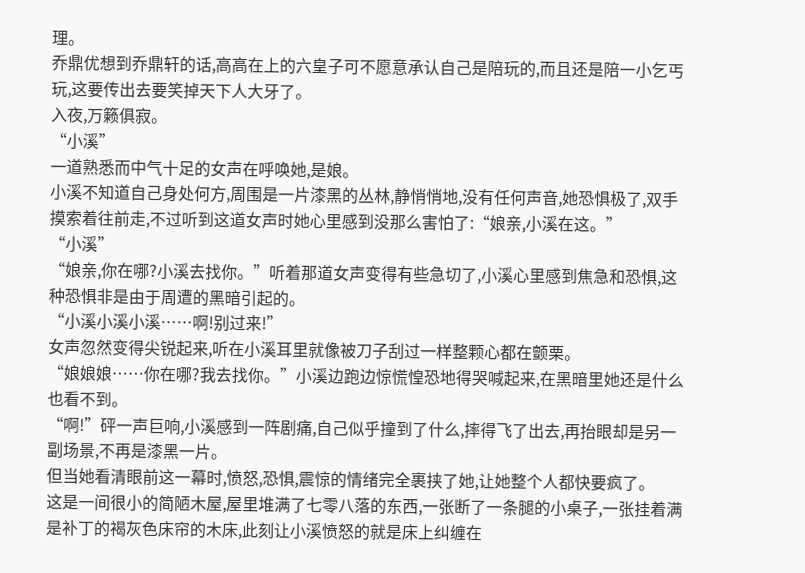理。
乔鼎优想到乔鼎轩的话,高高在上的六皇子可不愿意承认自己是陪玩的,而且还是陪一小乞丐玩,这要传出去要笑掉天下人大牙了。
入夜,万籁俱寂。
“小溪”
一道熟悉而中气十足的女声在呼唤她,是娘。
小溪不知道自己身处何方,周围是一片漆黑的丛林,静悄悄地,没有任何声音,她恐惧极了,双手摸索着往前走,不过听到这道女声时她心里感到没那么害怕了:“娘亲,小溪在这。”
“小溪”
“娘亲,你在哪?小溪去找你。”听着那道女声变得有些急切了,小溪心里感到焦急和恐惧,这种恐惧非是由于周遭的黑暗引起的。
“小溪小溪小溪……啊!别过来!”
女声忽然变得尖锐起来,听在小溪耳里就像被刀子刮过一样整颗心都在颤栗。
“娘娘娘……你在哪?我去找你。”小溪边跑边惊慌惶恐地得哭喊起来,在黑暗里她还是什么也看不到。
“啊!”砰一声巨响,小溪感到一阵剧痛,自己似乎撞到了什么,摔得飞了出去,再抬眼却是另一副场景,不再是漆黑一片。
但当她看清眼前这一幕时,愤怒,恐惧,震惊的情绪完全裹挟了她,让她整个人都快要疯了。
这是一间很小的简陋木屋,屋里堆满了七零八落的东西,一张断了一条腿的小桌子,一张挂着满是补丁的褐灰色床帘的木床,此刻让小溪愤怒的就是床上纠缠在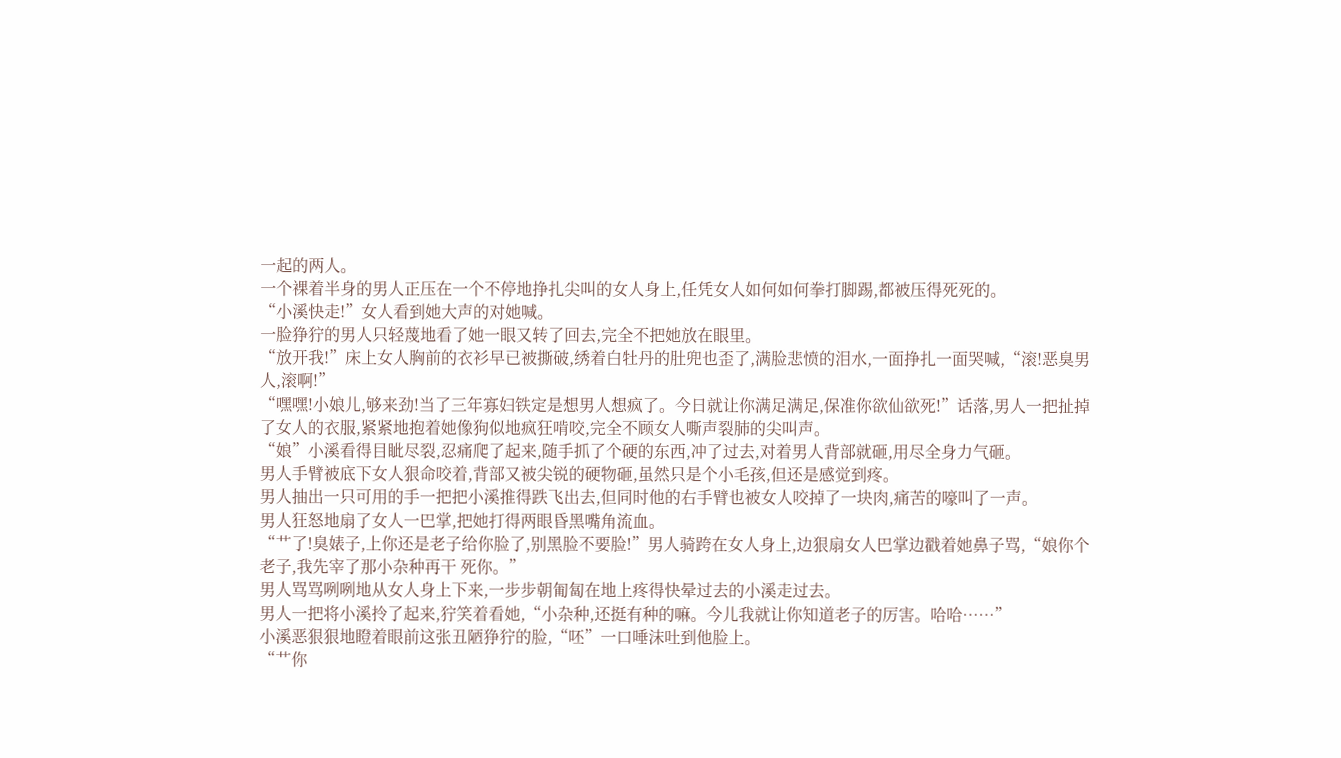一起的两人。
一个裸着半身的男人正压在一个不停地挣扎尖叫的女人身上,任凭女人如何如何拳打脚踢,都被压得死死的。
“小溪快走!”女人看到她大声的对她喊。
一脸狰狞的男人只轻蔑地看了她一眼又转了回去,完全不把她放在眼里。
“放开我!”床上女人胸前的衣衫早已被撕破,绣着白牡丹的肚兜也歪了,满脸悲愤的泪水,一面挣扎一面哭喊,“滚!恶臭男人,滚啊!”
“嘿嘿!小娘儿,够来劲!当了三年寡妇铁定是想男人想疯了。今日就让你满足满足,保准你欲仙欲死!”话落,男人一把扯掉了女人的衣服,紧紧地抱着她像狗似地疯狂啃咬,完全不顾女人嘶声裂肺的尖叫声。
“娘”小溪看得目眦尽裂,忍痛爬了起来,随手抓了个硬的东西,冲了过去,对着男人背部就砸,用尽全身力气砸。
男人手臂被底下女人狠命咬着,背部又被尖锐的硬物砸,虽然只是个小毛孩,但还是感觉到疼。
男人抽出一只可用的手一把把小溪推得跌飞出去,但同时他的右手臂也被女人咬掉了一块肉,痛苦的嚎叫了一声。
男人狂怒地扇了女人一巴掌,把她打得两眼昏黑嘴角流血。
“艹了!臭婊子,上你还是老子给你脸了,别黑脸不要脸!”男人骑跨在女人身上,边狠扇女人巴掌边戳着她鼻子骂,“娘你个老子,我先宰了那小杂种再干 死你。”
男人骂骂咧咧地从女人身上下来,一步步朝匍匐在地上疼得快晕过去的小溪走过去。
男人一把将小溪拎了起来,狞笑着看她,“小杂种,还挺有种的嘛。今儿我就让你知道老子的厉害。哈哈……”
小溪恶狠狠地瞪着眼前这张丑陋狰狞的脸,“呸”一口唾沫吐到他脸上。
“艹你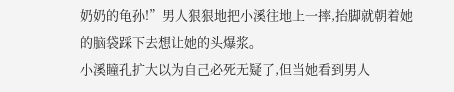奶奶的龟孙!”男人狠狠地把小溪往地上一摔,抬脚就朝着她的脑袋踩下去想让她的头爆浆。
小溪瞳孔扩大以为自己必死无疑了,但当她看到男人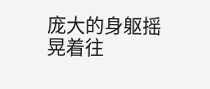庞大的身躯摇晃着往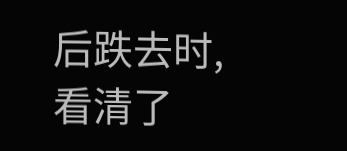后跌去时,看清了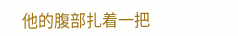他的腹部扎着一把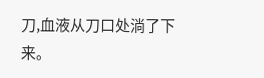刀,血液从刀口处淌了下来。